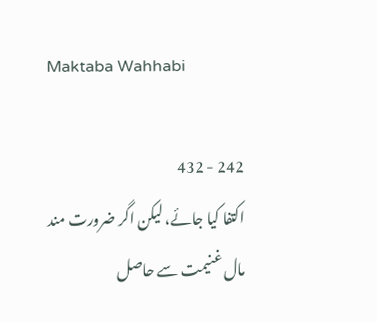Maktaba Wahhabi

242 - 432
اکتفا کیا جائے، لیکن اگر ضرورت مند مال غنیمت سے حاصل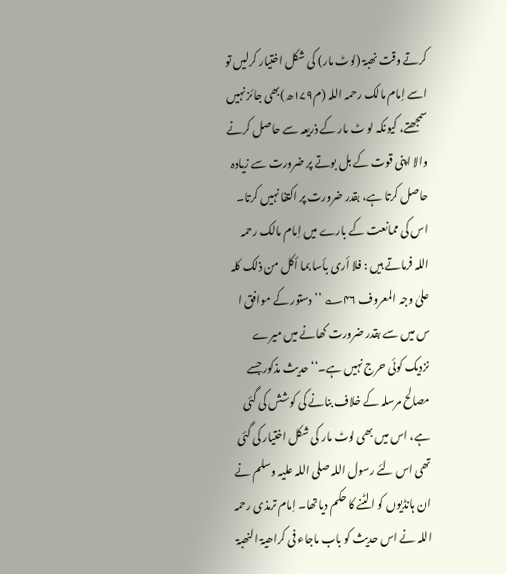کرتے وقت نھبۃ (لوٹ مار) کی شکل اختیار کرلیں تو اسے اِمام مالک رحمہ اللہ (م۱۷۹ھ)بھی جائز نہیں سمجھتے، کیونکہ لو ٹ مار کے ذریعہ سے حاصل کرنے والا اپنی قوت کے بل بوتے پر ضرورت سے زیادہ حاصل کرتا ہے، بقدر ضرورت پر اکتفا نہیں کرتا۔ اس کی ممانعت کے بارے میں اِمام مالک رحمہ اللہ فرماتے ہیں : فلا أری بأسا بما أکل من ذلک کلہ علیٰ وجہ المعروف ۴۶؎ ’’ دستور کے موافق ا س میں سے بقدر ضرورت کھانے میں میرے نزدیک کوئی حرج نہیں ہے۔‘‘ حدیث مذکور جسے مصالح مرسلہ کے خلاف بنانے کی کوشش کی گئی ہے، اس میں بھی لوٹ مار کی شکل اختیار کی گئی تھی اس لئے رسول اللہ صلی اللہ علیہ وسلم نے ان ہانڈیوں کو الٹنے کا حکم دیاتھا۔ اِمام ترمذی رحمہ اللہ نے اس حدیث کو باب ماجاء فی کراھیۃ النھبۃ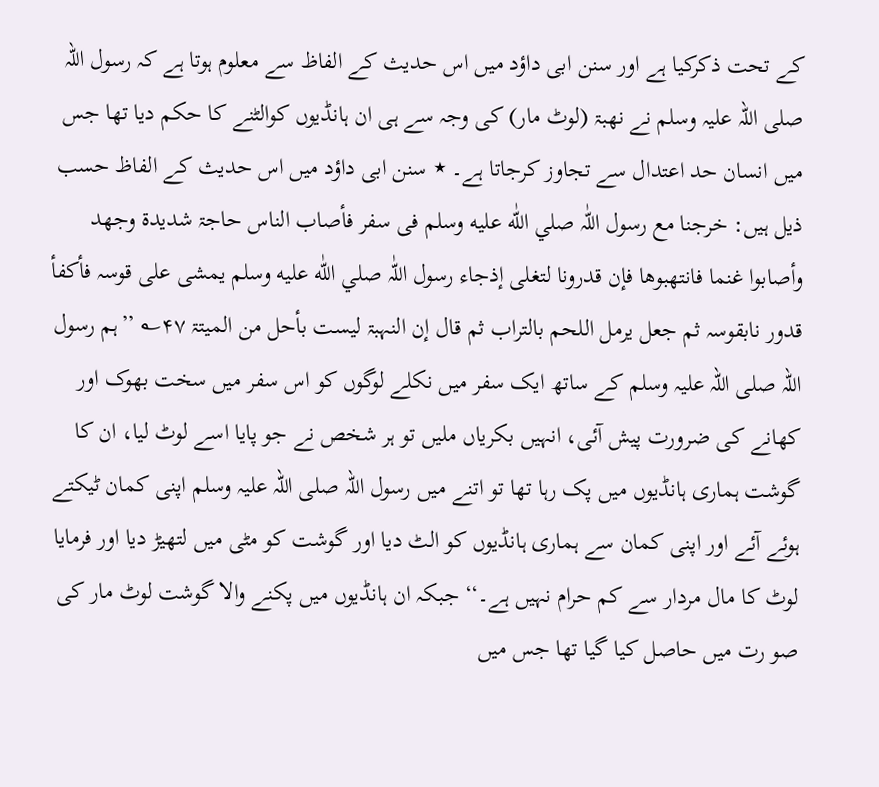کے تحت ذکرکیا ہے اور سنن ابی داؤد میں اس حدیث کے الفاظ سے معلوم ہوتا ہے کہ رسول اللہ صلی اللہ علیہ وسلم نے نھبۃ (لوٹ مار) کی وجہ سے ہی ان ہانڈیوں کوالٹنے کا حکم دیا تھا جس میں انسان حد اعتدال سے تجاوز کرجاتا ہے۔ ٭ سنن ابی داؤد میں اس حدیث کے الفاظ حسب ذیل ہیں: خرجنا مع رسول اللّٰہ صلي اللّٰه عليه وسلم فی سفر فأصاب الناس حاجۃ شدیدۃ وجھد وأصابوا غنما فانتھبوھا فإن قدرونا لتغلی إذجاء رسول اللّٰہ صلي اللّٰه عليه وسلم یمشی علی قوسہ فأکفأ قدور نابقوسہ ثم جعل یرمل اللحم بالتراب ثم قال إن النہبۃ لیست بأحل من المیتۃ ۴۷؎ ’’ہم رسول اللہ صلی اللہ علیہ وسلم کے ساتھ ایک سفر میں نکلے لوگوں کو اس سفر میں سخت بھوک اور کھانے کی ضرورت پیش آئی، انہیں بکریاں ملیں تو ہر شخص نے جو پایا اسے لوٹ لیا، ان کا گوشت ہماری ہانڈیوں میں پک رہا تھا تو اتنے میں رسول اللہ صلی اللہ علیہ وسلم اپنی کمان ٹیکتے ہوئے آئے اور اپنی کمان سے ہماری ہانڈیوں کو الٹ دیا اور گوشت کو مٹی میں لتھیڑ دیا اور فرمایا لوٹ کا مال مردار سے کم حرام نہیں ہے۔‘‘ جبکہ ان ہانڈیوں میں پکنے والا گوشت لوٹ مار کی صو رت میں حاصل کیا گیا تھا جس میں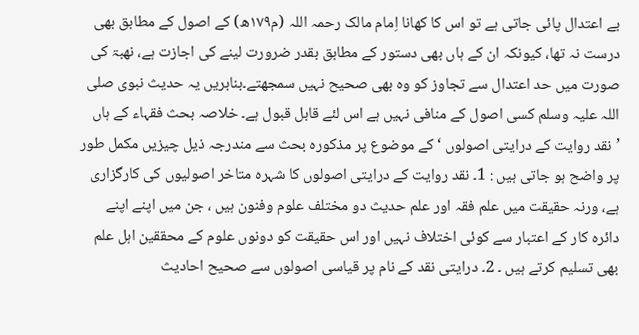بے اعتدال پائی جاتی ہے تو اس کا کھانا اِمام مالک رحمہ اللہ (م۱۷۹ھ) کے اصول کے مطابق بھی درست نہ تھا، کیونکہ ان کے ہاں بھی دستور کے مطابق بقدر ضرورت لینے کی اجازت ہے، نھبۃ کی صورت میں حد اعتدال سے تجاوز کو وہ بھی صحیح نہیں سمجھتے۔بنابریں یہ حدیث نبوی صلی اللہ علیہ وسلم کسی اصول کے منافی نہیں ہے اس لئے قابل قبول ہے۔ خلاصہ بحث فقہاء کے ہاں ’نقد روایت کے درایتی اصولوں ‘ کے موضوع پر مذکورہ بحث سے مندرجہ ذیل چیزیں مکمل طور پر واضح ہو جاتی ہیں : 1۔ نقد روایت کے درایتی اصولوں کا شہرہ متاخر اصولیوں کی کارگزاری ہے، ورنہ حقیقت میں علم فقہ اور علم حدیث دو مختلف علوم وفنون ہیں ، جن میں اپنے اپنے دائرہ کار کے اعتبار سے کوئی اختلاف نہیں اور اس حقیقت کو دونوں علوم کے محققین اہل علم بھی تسلیم کرتے ہیں ۔ 2۔ درایتی نقد کے نام پر قیاسی اصولوں سے صحیح احادیث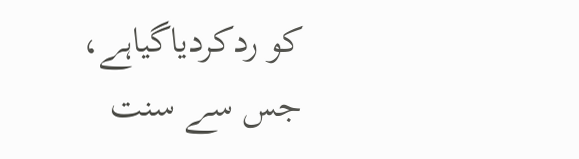کو ردکردیاگیاہے، جس سے سنت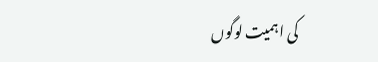کی اہمیت لوگوں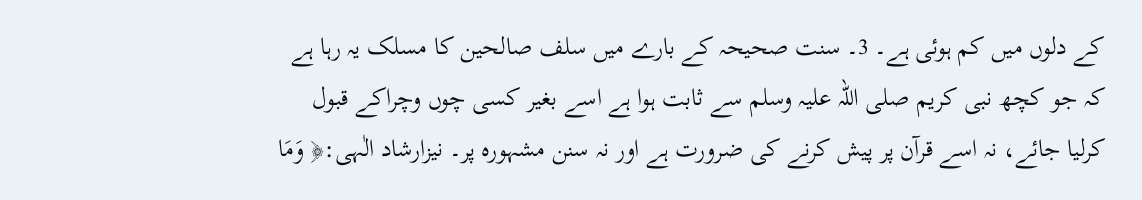کے دلوں میں کم ہوئی ہے۔ 3۔ سنت صحیحہ کے بارے میں سلف صالحین کا مسلک یہ رہا ہے کہ جو کچھ نبی کریم صلی اللہ عليہ وسلم سے ثابت ہوا ہے اسے بغیر کسی چوں وچراکے قبول کرلیا جائے، نہ اسے قرآن پر پیش کرنے کی ضرورت ہے اور نہ سنن مشہورہ پر۔ نیزارشاد الٰہی:﴿ وَمَا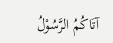آتَاکُمُ الرَّسُوْلُ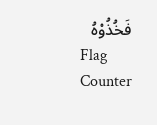فَخُذُوْہُ
Flag Counter